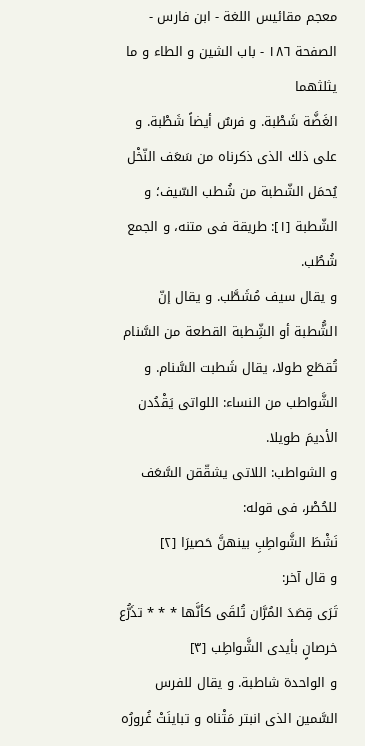معجم مقائيس اللغة - ابن فارس - الصفحة ١٨٦ - باب الشين و الطاء و ما يثلثهما
الغَضَّة شَطْبة. و فرسٌ أيضاً شَطْبة. و على ذلك الذى ذكرناه من سَعَف النّخْل يُحمَل الشّطبة من شُطب السّيف؛ و الشّطبة [١]: طريقة فى متنه، و الجمع شُطُب.
و يقال سيف مُشَطَّب. و يقال إنّ الشُّطبة أو الشِّطبة القطعة من السَّنام تُقطَع طولا، يقال شَطبت السَّنام. و الشَّواطب من النساء: اللواتى يَقْدُدن الأديمَ طويلا.
و الشواطب: اللاتى يشقّقن السَّعَف للحُصْر، فى قوله:
نَشْطَ الشَّواطِبِ بينهنَّ حَصيرَا [٢]
و قال آخر:
تَرَى قِصَدَ المُرَّان تُلقَى كأنَّها * * * تذَرُّع خرصانٍ بأيدى الشَّواطِب [٣]
و الواحدة شاطبة. و يقال للفرس السَّمين الذى انبتر مَتْناه و تباينَتْ غُرورُه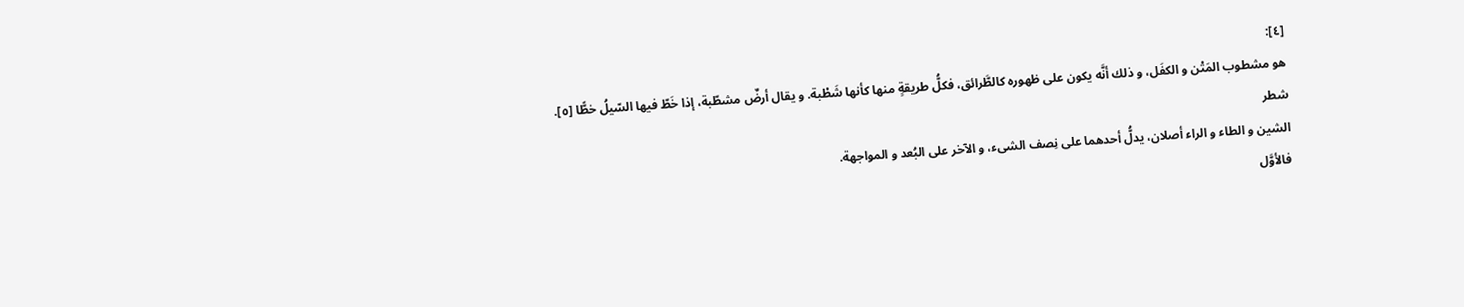[٤]:
هو مشطوب المَتْن و الكفَل، و ذلك أنَّه يكون على ظهوره كالطَّرائق، فكلُّ طريقةٍ منها كأنها شَطْبة. و يقال أرضٌ مشطّبة، إذا خَطّ فيها السّيلُ خطًّا [٥].
شطر
الشين و الطاء و الراء أصلان، يدلُّ أحدهما على نِصف الشىء، و الآخر على البُعد و المواجهة.
فالأوَّل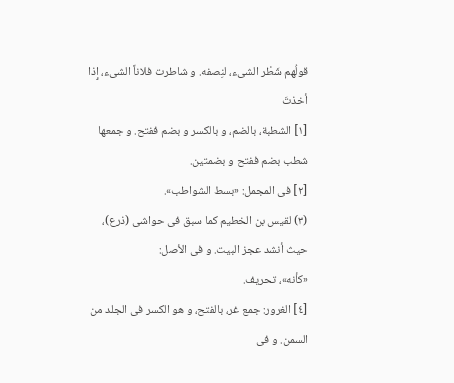قولُهم شَطْر الشىء، لنِصفه. و شاطرت فلاناً الشىء، إِذا أخذتَ
[١] الشطبة، بالضم، و بالكسر و بضم ففتح. و جمعها شطب بضم ففتح و بضمتين.
[٢] فى المجمل: «بسط الشواطب».
(٣) لقيس بن الخطيم كما سبق فى حواشى (ذرع)، حيث أنشد عجز البيت. و فى الأصل:
«كأنه»، تحريف.
[٤] الغرور: جمع غر، بالفتح، و هو الكسر فى الجلد من السمن. و فى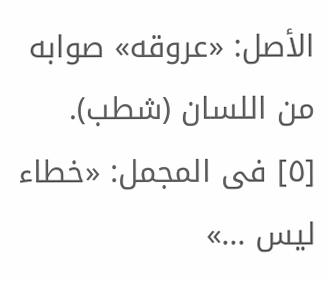الأصل: «عروقه» صوابه من اللسان (شطب).
[٥] فى المجمل: «خطاء ليس ...»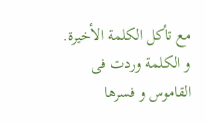مع تأكل الكلمة الأخيرة. و الكلمة وردت فى القاموس و فسرها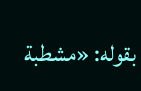بقوله: «مشطبة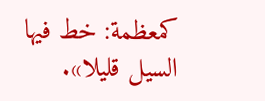كمعظمة: خط فيها السيل قليلا».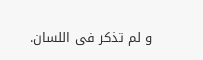و لم تذكر فى اللسان.